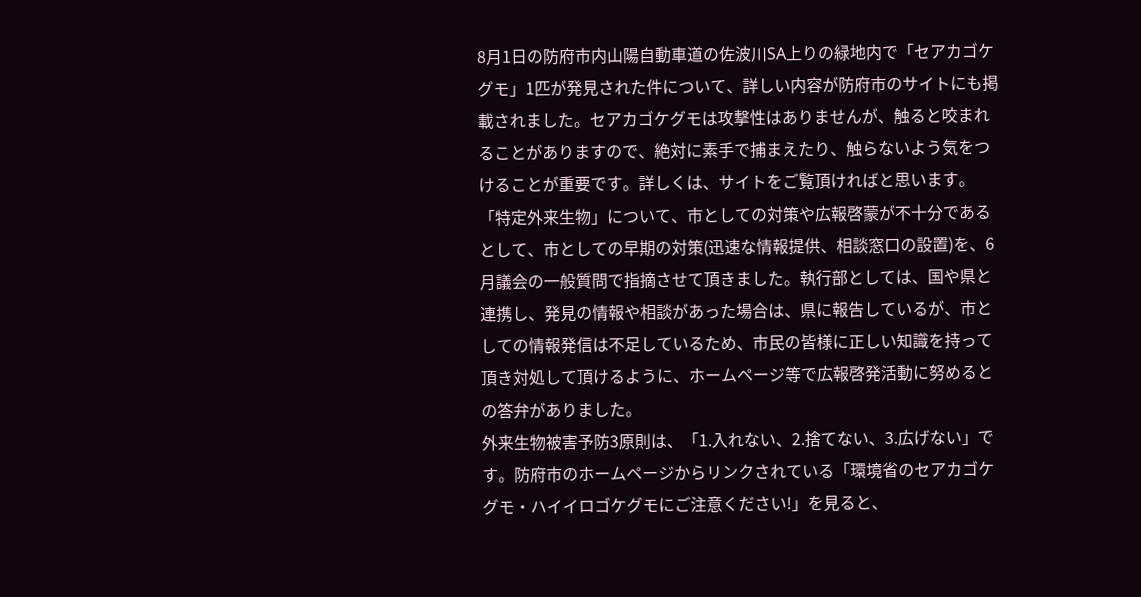8月1日の防府市内山陽自動車道の佐波川SA上りの緑地内で「セアカゴケグモ」1匹が発見された件について、詳しい内容が防府市のサイトにも掲載されました。セアカゴケグモは攻撃性はありませんが、触ると咬まれることがありますので、絶対に素手で捕まえたり、触らないよう気をつけることが重要です。詳しくは、サイトをご覧頂ければと思います。
「特定外来生物」について、市としての対策や広報啓蒙が不十分であるとして、市としての早期の対策(迅速な情報提供、相談窓口の設置)を、6月議会の一般質問で指摘させて頂きました。執行部としては、国や県と連携し、発見の情報や相談があった場合は、県に報告しているが、市としての情報発信は不足しているため、市民の皆様に正しい知識を持って頂き対処して頂けるように、ホームページ等で広報啓発活動に努めるとの答弁がありました。
外来生物被害予防3原則は、「1.入れない、2.捨てない、3.広げない」です。防府市のホームページからリンクされている「環境省のセアカゴケグモ・ハイイロゴケグモにご注意ください!」を見ると、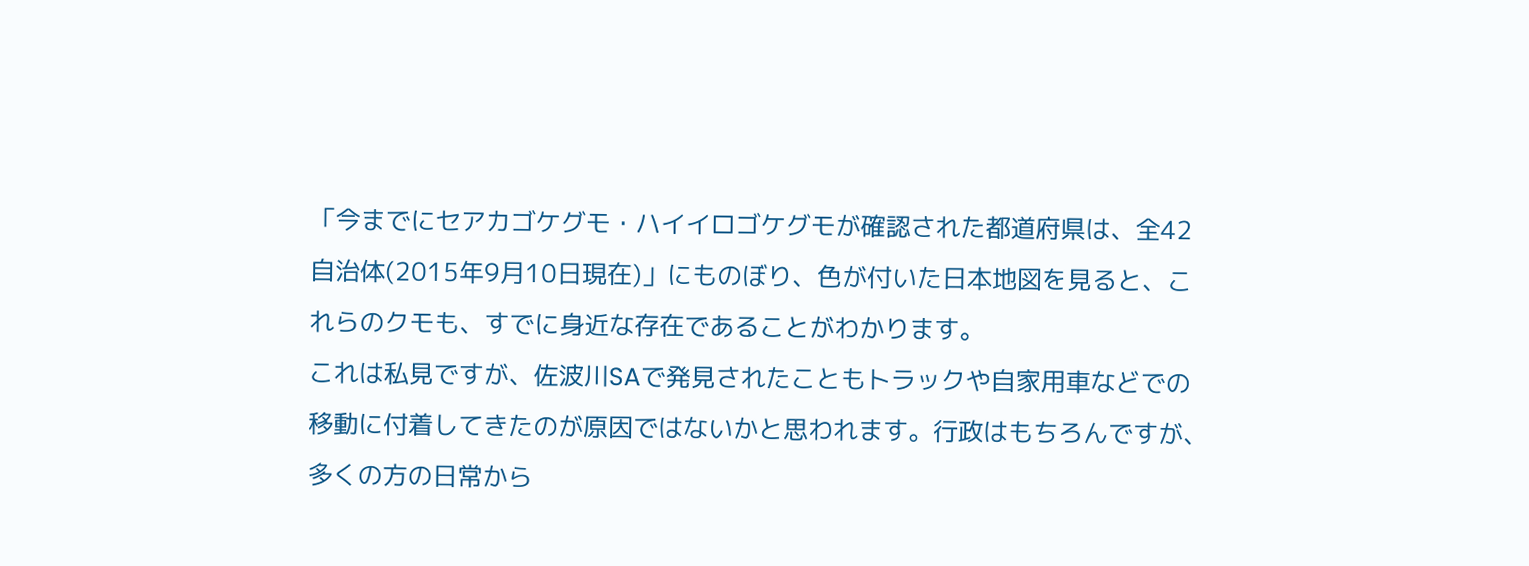「今までにセアカゴケグモ・ハイイロゴケグモが確認された都道府県は、全42自治体(2015年9月10日現在)」にものぼり、色が付いた日本地図を見ると、これらのクモも、すでに身近な存在であることがわかります。
これは私見ですが、佐波川SAで発見されたこともトラックや自家用車などでの移動に付着してきたのが原因ではないかと思われます。行政はもちろんですが、多くの方の日常から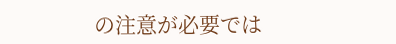の注意が必要では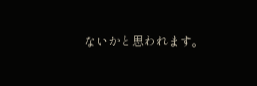ないかと思われます。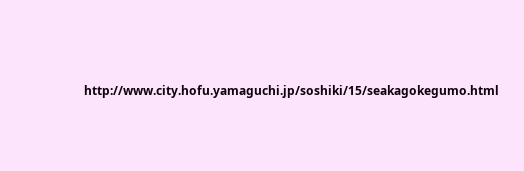http://www.city.hofu.yamaguchi.jp/soshiki/15/seakagokegumo.html